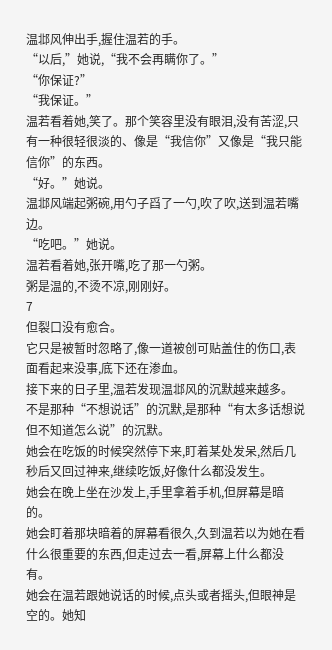温邶风伸出手,握住温若的手。
“以后,”她说,“我不会再瞒你了。”
“你保证?”
“我保证。”
温若看着她,笑了。那个笑容里没有眼泪,没有苦涩,只有一种很轻很淡的、像是“我信你”又像是“我只能信你”的东西。
“好。”她说。
温邶风端起粥碗,用勺子舀了一勺,吹了吹,送到温若嘴边。
“吃吧。”她说。
温若看着她,张开嘴,吃了那一勺粥。
粥是温的,不烫不凉,刚刚好。
7
但裂口没有愈合。
它只是被暂时忽略了,像一道被创可贴盖住的伤口,表面看起来没事,底下还在渗血。
接下来的日子里,温若发现温邶风的沉默越来越多。
不是那种“不想说话”的沉默,是那种“有太多话想说但不知道怎么说”的沉默。
她会在吃饭的时候突然停下来,盯着某处发呆,然后几秒后又回过神来,继续吃饭,好像什么都没发生。
她会在晚上坐在沙发上,手里拿着手机,但屏幕是暗的。
她会盯着那块暗着的屏幕看很久,久到温若以为她在看什么很重要的东西,但走过去一看,屏幕上什么都没有。
她会在温若跟她说话的时候,点头或者摇头,但眼神是空的。她知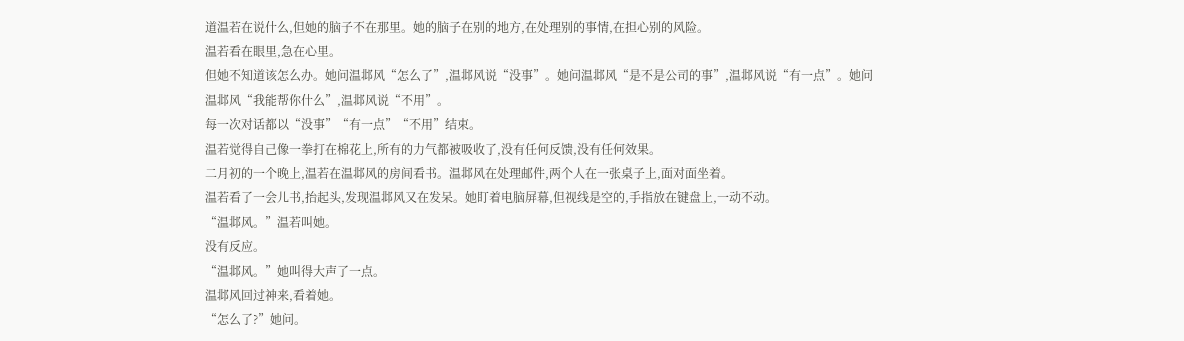道温若在说什么,但她的脑子不在那里。她的脑子在别的地方,在处理别的事情,在担心别的风险。
温若看在眼里,急在心里。
但她不知道该怎么办。她问温邶风“怎么了”,温邶风说“没事”。她问温邶风“是不是公司的事”,温邶风说“有一点”。她问温邶风“我能帮你什么”,温邶风说“不用”。
每一次对话都以“没事”“有一点”“不用”结束。
温若觉得自己像一拳打在棉花上,所有的力气都被吸收了,没有任何反馈,没有任何效果。
二月初的一个晚上,温若在温邶风的房间看书。温邶风在处理邮件,两个人在一张桌子上,面对面坐着。
温若看了一会儿书,抬起头,发现温邶风又在发呆。她盯着电脑屏幕,但视线是空的,手指放在键盘上,一动不动。
“温邶风。”温若叫她。
没有反应。
“温邶风。”她叫得大声了一点。
温邶风回过神来,看着她。
“怎么了?”她问。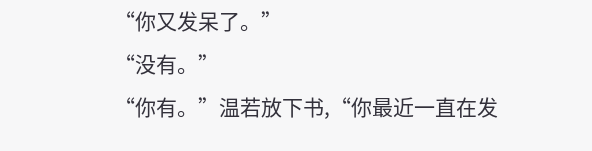“你又发呆了。”
“没有。”
“你有。”温若放下书,“你最近一直在发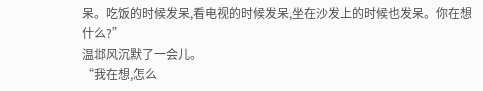呆。吃饭的时候发呆,看电视的时候发呆,坐在沙发上的时候也发呆。你在想什么?”
温邶风沉默了一会儿。
“我在想,怎么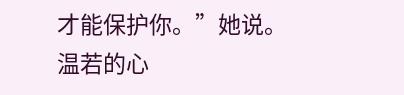才能保护你。”她说。
温若的心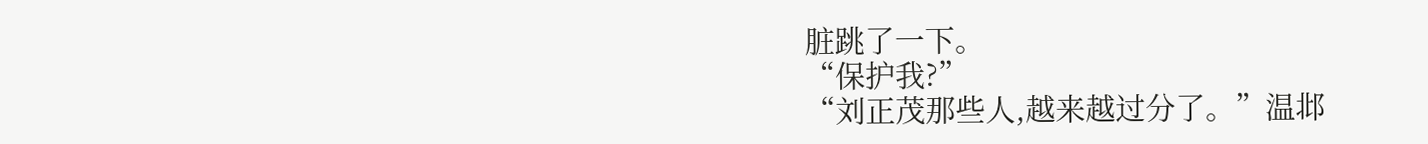脏跳了一下。
“保护我?”
“刘正茂那些人,越来越过分了。”温邶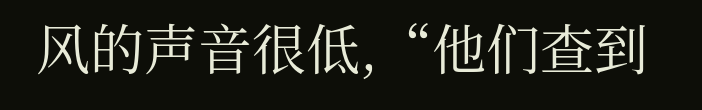风的声音很低,“他们查到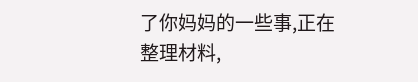了你妈妈的一些事,正在整理材料,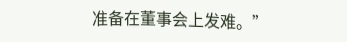准备在董事会上发难。”